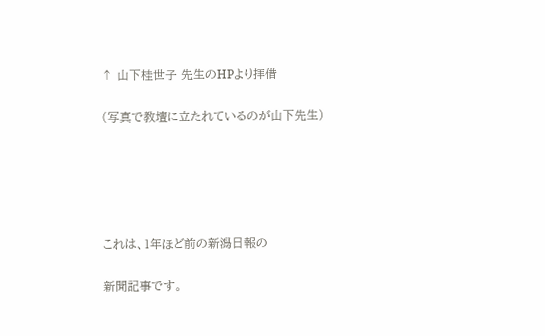↑ 山下桂世子 先生のHPより拝借

(写真で教壇に立たれているのが山下先生)





これは、1年ほど前の新潟日報の

新聞記事です。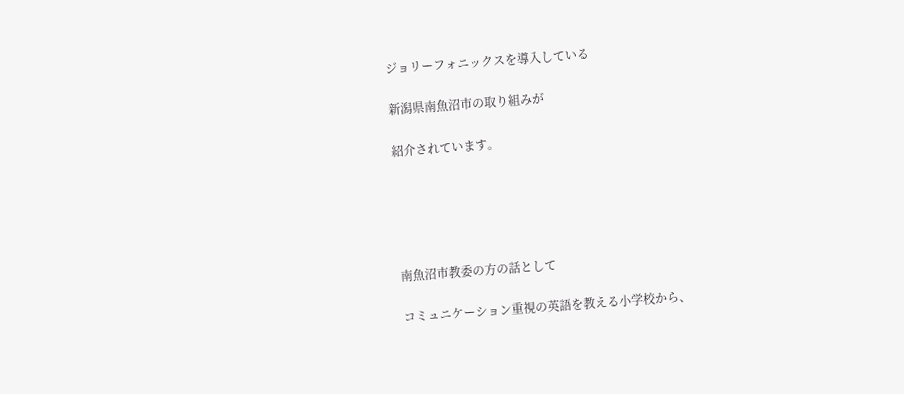ジョリーフォニックスを導入している

新潟県南魚沼市の取り組みが

紹介されています。





南魚沼市教委の方の話として

コミュニケーション重視の英語を教える小学校から、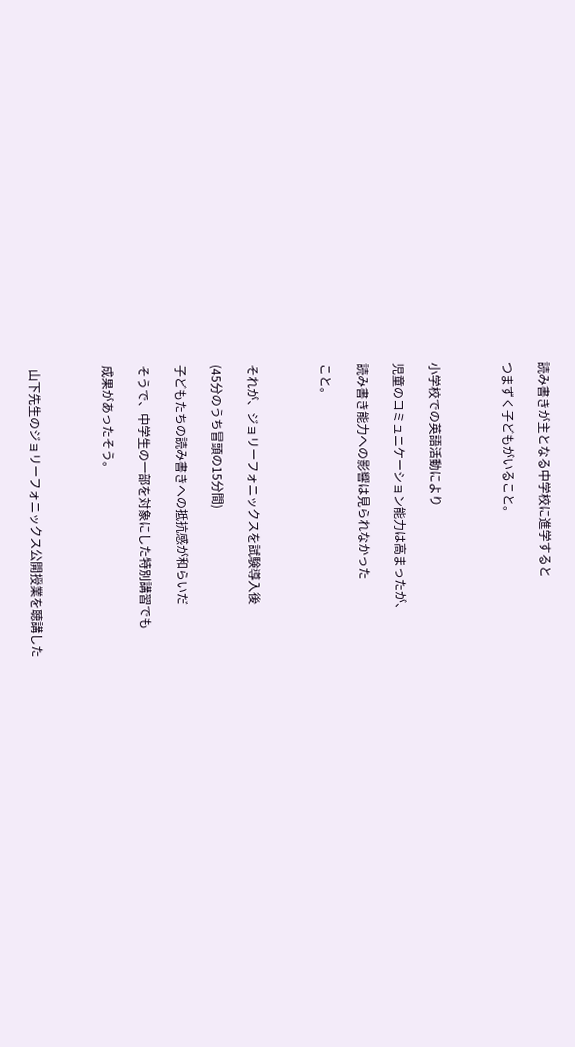読み書きが主となる中学校に進学すると

つまずく子どもがいること。



小学校での英語活動により

児童のコミュニケーション能力は高まったが、

読み書き能力への影響は見られなかった

こと。



それが、ジョリーフォニックスを試験導入後

(45分のうち冒頭の15分間)

子どもたちの読み書きへの抵抗感が和らいだ

そうで、中学生の一部を対象にした特別講習でも

成果があったそう。



 山下先生のジョリーフォニックス公開授業を聴講した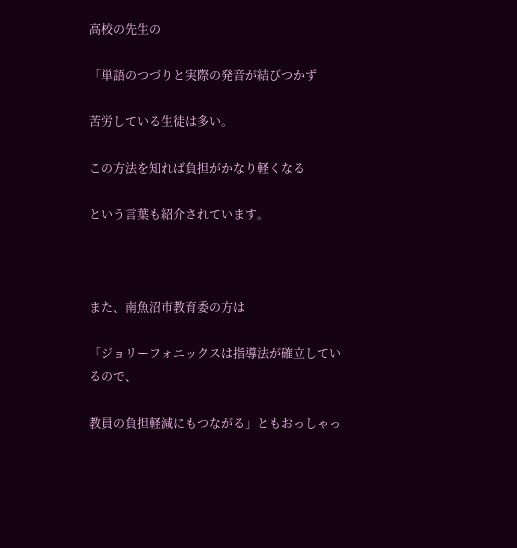高校の先生の

「単語のつづりと実際の発音が結びつかず

苦労している生徒は多い。

この方法を知れば負担がかなり軽くなる

という言葉も紹介されています。



また、南魚沼市教育委の方は

「ジョリーフォニックスは指導法が確立しているので、

教員の負担軽減にもつながる」ともおっしゃっ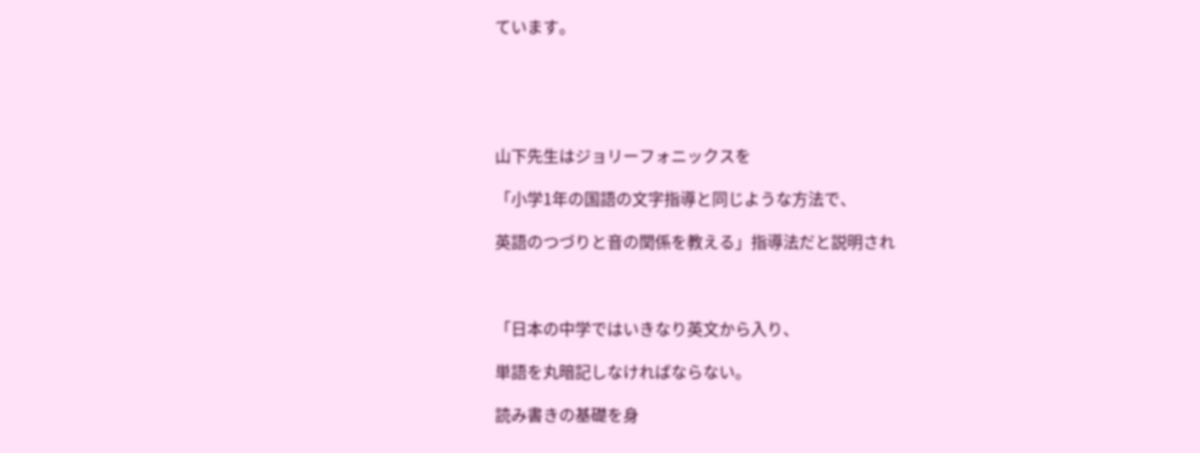ています。





山下先生はジョリーフォニックスを

「小学1年の国語の文字指導と同じような方法で、

英語のつづりと音の関係を教える」指導法だと説明され



「日本の中学ではいきなり英文から入り、

単語を丸暗記しなければならない。

読み書きの基礎を身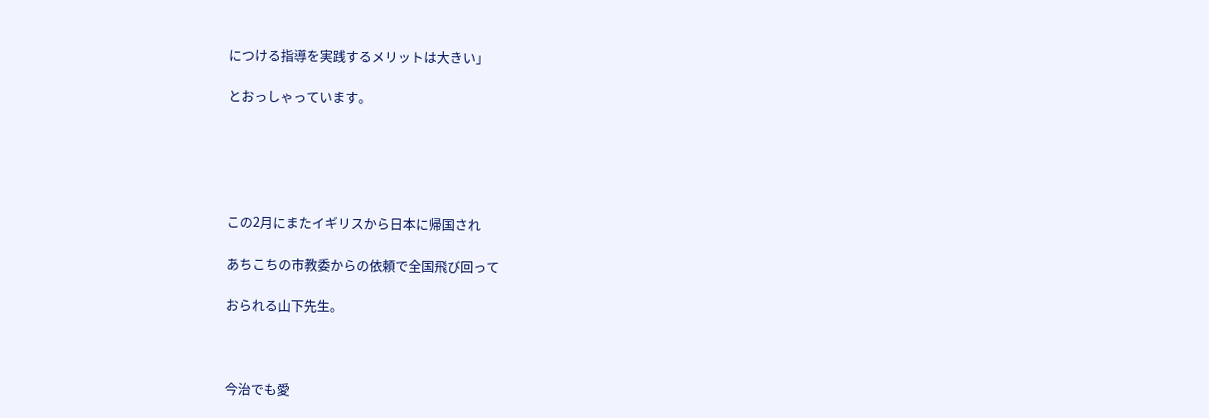につける指導を実践するメリットは大きい」

とおっしゃっています。





この2月にまたイギリスから日本に帰国され

あちこちの市教委からの依頼で全国飛び回って

おられる山下先生。



今治でも愛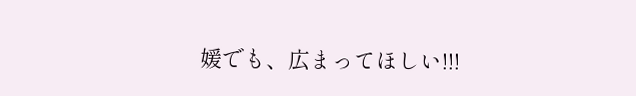媛でも、広まってほしい!!!